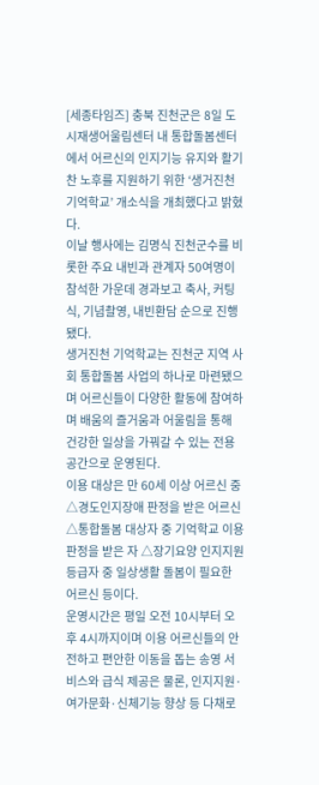[세종타임즈] 충북 진천군은 8일 도시재생어울림센터 내 통합돌봄센터에서 어르신의 인지기능 유지와 활기찬 노후를 지원하기 위한 ‘생거진천 기억학교’ 개소식을 개최했다고 밝혔다.
이날 행사에는 김명식 진천군수를 비롯한 주요 내빈과 관계자 50여명이 참석한 가운데 경과보고 축사, 커팅식, 기념촬영, 내빈환담 순으로 진행됐다.
생거진천 기억학교는 진천군 지역 사회 통합돌봄 사업의 하나로 마련됐으며 어르신들이 다양한 활동에 참여하며 배움의 즐거움과 어울림을 통해 건강한 일상을 가꿔갈 수 있는 전용 공간으로 운영된다.
이용 대상은 만 60세 이상 어르신 중 △경도인지장애 판정을 받은 어르신 △통합돌봄 대상자 중 기억학교 이용 판정을 받은 자 △장기요양 인지지원등급자 중 일상생활 돌봄이 필요한 어르신 등이다.
운영시간은 평일 오전 10시부터 오후 4시까지이며 이용 어르신들의 안전하고 편안한 이동을 돕는 송영 서비스와 급식 제공은 물론, 인지지원·여가문화·신체기능 향상 등 다채로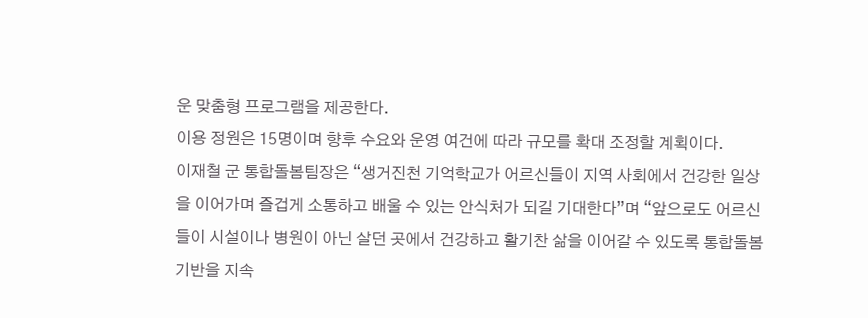운 맞춤형 프로그램을 제공한다.
이용 정원은 15명이며 향후 수요와 운영 여건에 따라 규모를 확대 조정할 계획이다.
이재철 군 통합돌봄팀장은 “생거진천 기억학교가 어르신들이 지역 사회에서 건강한 일상을 이어가며 즐겁게 소통하고 배울 수 있는 안식처가 되길 기대한다”며 “앞으로도 어르신들이 시설이나 병원이 아닌 살던 곳에서 건강하고 활기찬 삶을 이어갈 수 있도록 통합돌봄 기반을 지속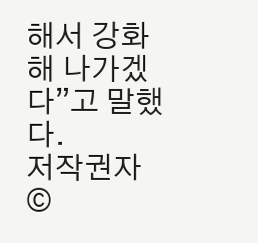해서 강화해 나가겠다”고 말했다.
저작권자 ©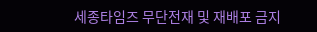세종타임즈 무단전재 및 재배포 금지